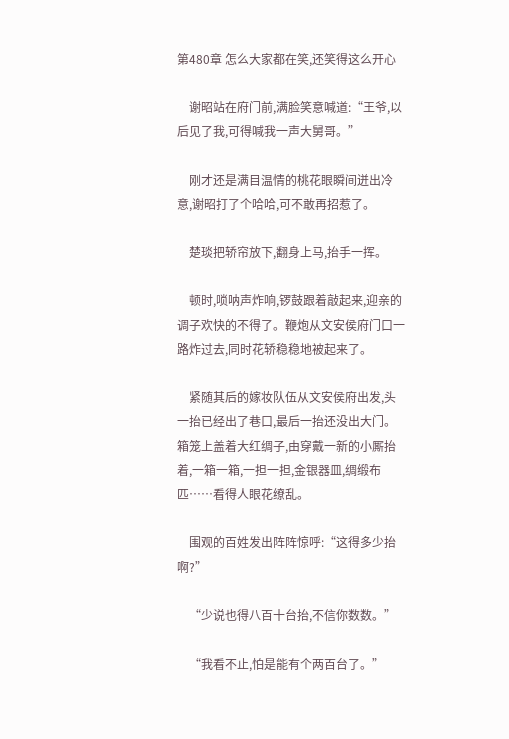第480章 怎么大家都在笑,还笑得这么开心

    谢昭站在府门前,满脸笑意喊道:“王爷,以后见了我,可得喊我一声大舅哥。”

    刚才还是满目温情的桃花眼瞬间迸出冷意,谢昭打了个哈哈,可不敢再招惹了。

    楚琰把轿帘放下,翻身上马,抬手一挥。

    顿时,唢呐声炸响,锣鼓跟着敲起来,迎亲的调子欢快的不得了。鞭炮从文安侯府门口一路炸过去,同时花轿稳稳地被起来了。

    紧随其后的嫁妆队伍从文安侯府出发,头一抬已经出了巷口,最后一抬还没出大门。箱笼上盖着大红绸子,由穿戴一新的小厮抬着,一箱一箱,一担一担,金银器皿,绸缎布匹……看得人眼花缭乱。

    围观的百姓发出阵阵惊呼:“这得多少抬啊?”

    “少说也得八百十台抬,不信你数数。”

    “我看不止,怕是能有个两百台了。”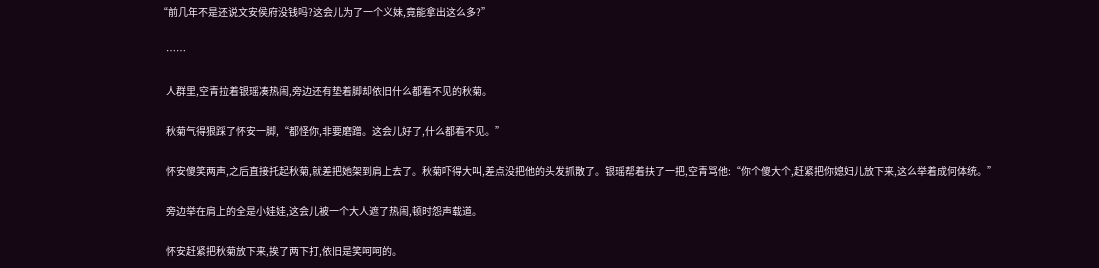“前几年不是还说文安侯府没钱吗?这会儿为了一个义妹,竟能拿出这么多?”

    ……

    人群里,空青拉着银瑶凑热闹,旁边还有垫着脚却依旧什么都看不见的秋菊。

    秋菊气得狠踩了怀安一脚,“都怪你,非要磨蹭。这会儿好了,什么都看不见。”

    怀安傻笑两声,之后直接托起秋菊,就差把她架到肩上去了。秋菊吓得大叫,差点没把他的头发抓散了。银瑶帮着扶了一把,空青骂他:“你个傻大个,赶紧把你媳妇儿放下来,这么举着成何体统。”

    旁边举在肩上的全是小娃娃,这会儿被一个大人遮了热闹,顿时怨声载道。

    怀安赶紧把秋菊放下来,挨了两下打,依旧是笑呵呵的。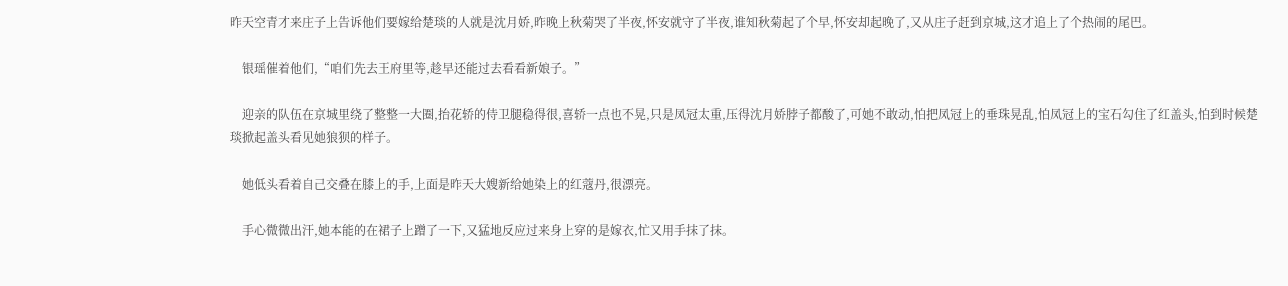昨天空青才来庄子上告诉他们要嫁给楚琰的人就是沈月娇,昨晚上秋菊哭了半夜,怀安就守了半夜,谁知秋菊起了个早,怀安却起晚了,又从庄子赶到京城,这才追上了个热闹的尾巴。

    银瑶催着他们,“咱们先去王府里等,趁早还能过去看看新娘子。”

    迎亲的队伍在京城里绕了整整一大圈,抬花轿的侍卫腿稳得很,喜轿一点也不晃,只是凤冠太重,压得沈月娇脖子都酸了,可她不敢动,怕把凤冠上的垂珠晃乱,怕凤冠上的宝石勾住了红盖头,怕到时候楚琰掀起盖头看见她狼狈的样子。

    她低头看着自己交叠在膝上的手,上面是昨天大嫂新给她染上的红蔻丹,很漂亮。

    手心微微出汗,她本能的在裙子上蹭了一下,又猛地反应过来身上穿的是嫁衣,忙又用手抹了抹。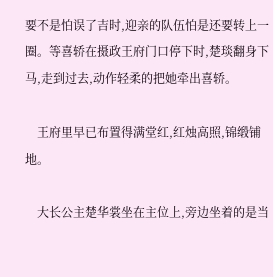要不是怕误了吉时,迎亲的队伍怕是还要转上一圈。等喜轿在摄政王府门口停下时,楚琰翻身下马,走到过去,动作轻柔的把她牵出喜轿。

    王府里早已布置得满堂红,红烛高照,锦缎铺地。

    大长公主楚华裳坐在主位上,旁边坐着的是当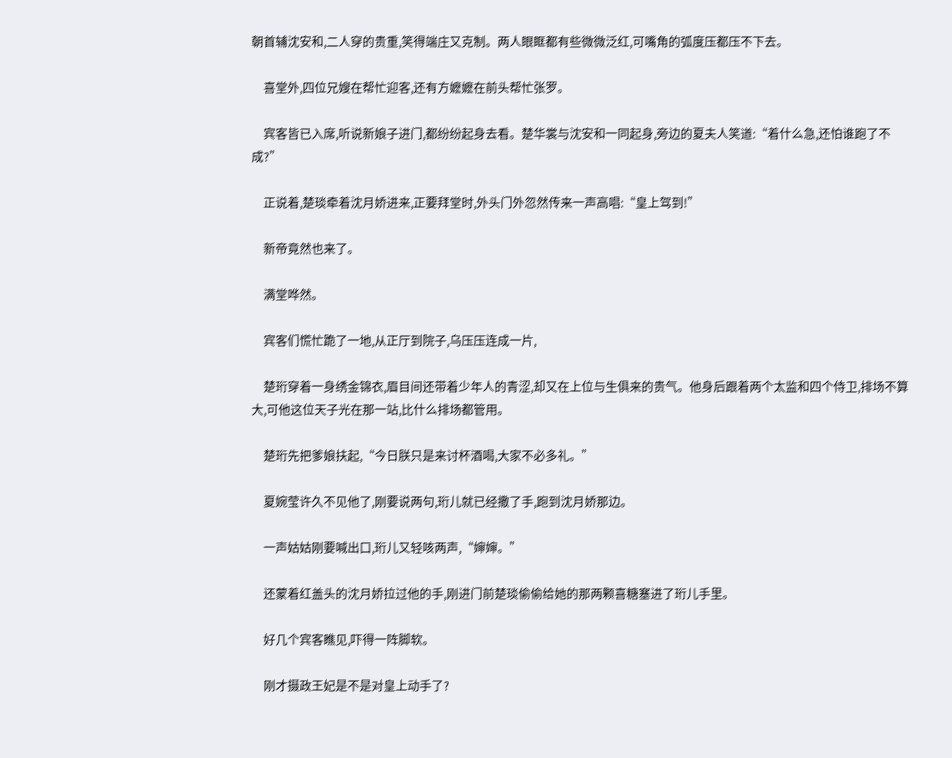朝首辅沈安和,二人穿的贵重,笑得端庄又克制。两人眼眶都有些微微泛红,可嘴角的弧度压都压不下去。

    喜堂外,四位兄嫂在帮忙迎客,还有方嬷嬷在前头帮忙张罗。

    宾客皆已入席,听说新娘子进门,都纷纷起身去看。楚华裳与沈安和一同起身,旁边的夏夫人笑道:“着什么急,还怕谁跑了不成?”

    正说着,楚琰牵着沈月娇进来,正要拜堂时,外头门外忽然传来一声高唱:“皇上驾到!”

    新帝竟然也来了。

    满堂哗然。

    宾客们慌忙跪了一地,从正厅到院子,乌压压连成一片,

    楚珩穿着一身绣金锦衣,眉目间还带着少年人的青涩,却又在上位与生俱来的贵气。他身后跟着两个太监和四个侍卫,排场不算大,可他这位天子光在那一站,比什么排场都管用。

    楚珩先把爹娘扶起,“今日朕只是来讨杯酒喝,大家不必多礼。”

    夏婉莹许久不见他了,刚要说两句,珩儿就已经撒了手,跑到沈月娇那边。

    一声姑姑刚要喊出口,珩儿又轻咳两声,“婶婶。”

    还蒙着红盖头的沈月娇拉过他的手,刚进门前楚琰偷偷给她的那两颗喜糖塞进了珩儿手里。

    好几个宾客瞧见,吓得一阵脚软。

    刚才摄政王妃是不是对皇上动手了?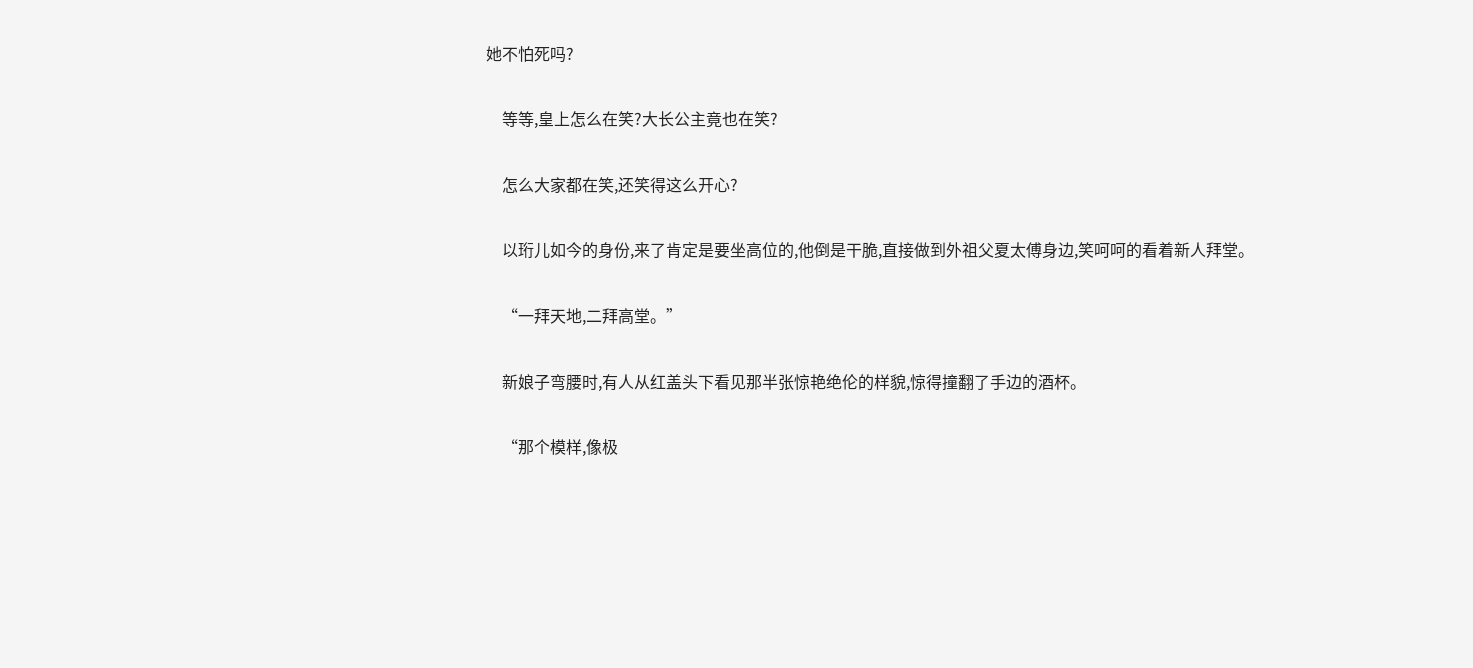她不怕死吗?

    等等,皇上怎么在笑?大长公主竟也在笑?

    怎么大家都在笑,还笑得这么开心?

    以珩儿如今的身份,来了肯定是要坐高位的,他倒是干脆,直接做到外祖父夏太傅身边,笑呵呵的看着新人拜堂。

    “一拜天地,二拜高堂。”

    新娘子弯腰时,有人从红盖头下看见那半张惊艳绝伦的样貌,惊得撞翻了手边的酒杯。

    “那个模样,像极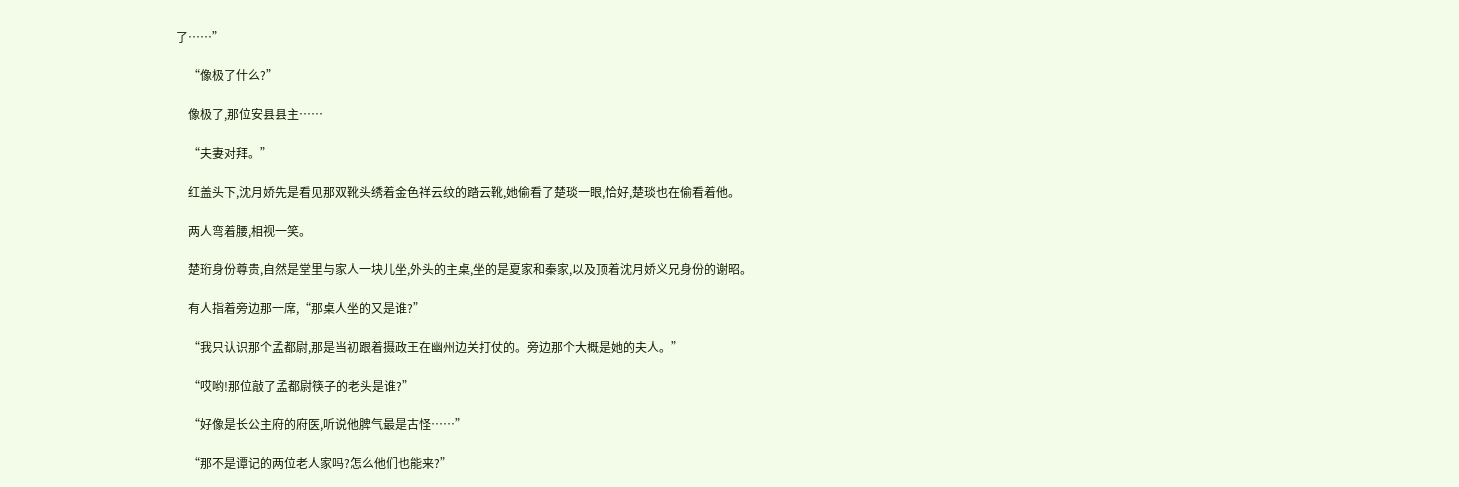了……”

    “像极了什么?”

    像极了,那位安县县主……

    “夫妻对拜。”

    红盖头下,沈月娇先是看见那双靴头绣着金色祥云纹的踏云靴,她偷看了楚琰一眼,恰好,楚琰也在偷看着他。

    两人弯着腰,相视一笑。

    楚珩身份尊贵,自然是堂里与家人一块儿坐,外头的主桌,坐的是夏家和秦家,以及顶着沈月娇义兄身份的谢昭。

    有人指着旁边那一席,“那桌人坐的又是谁?”

    “我只认识那个孟都尉,那是当初跟着摄政王在幽州边关打仗的。旁边那个大概是她的夫人。”

    “哎哟!那位敲了孟都尉筷子的老头是谁?”

    “好像是长公主府的府医,听说他脾气最是古怪……”

    “那不是谭记的两位老人家吗?怎么他们也能来?”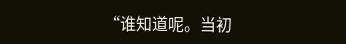“谁知道呢。当初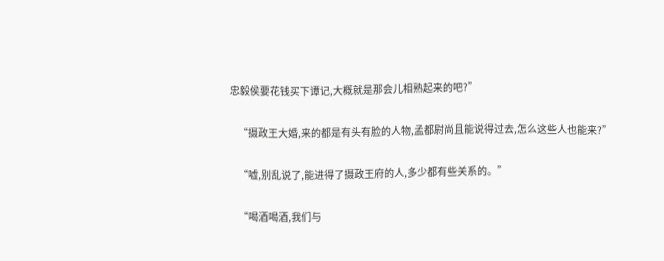忠毅侯要花钱买下谭记,大概就是那会儿相熟起来的吧?”

    “摄政王大婚,来的都是有头有脸的人物,孟都尉尚且能说得过去,怎么这些人也能来?”

    “嘘,别乱说了,能进得了摄政王府的人,多少都有些关系的。”

    “喝酒喝酒,我们与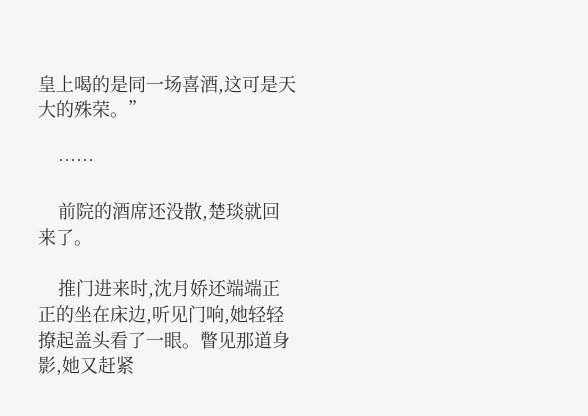皇上喝的是同一场喜酒,这可是天大的殊荣。”

    ……

    前院的酒席还没散,楚琰就回来了。

    推门进来时,沈月娇还端端正正的坐在床边,听见门响,她轻轻撩起盖头看了一眼。瞥见那道身影,她又赶紧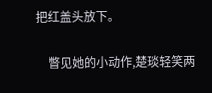把红盖头放下。

    瞥见她的小动作,楚琰轻笑两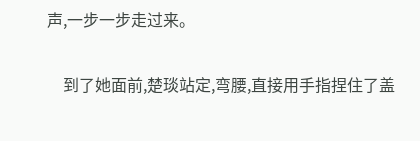声,一步一步走过来。

    到了她面前,楚琰站定,弯腰,直接用手指捏住了盖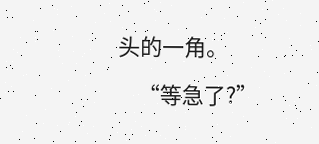头的一角。

    “等急了?”